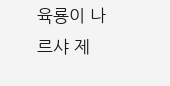육룡이 나르샤 제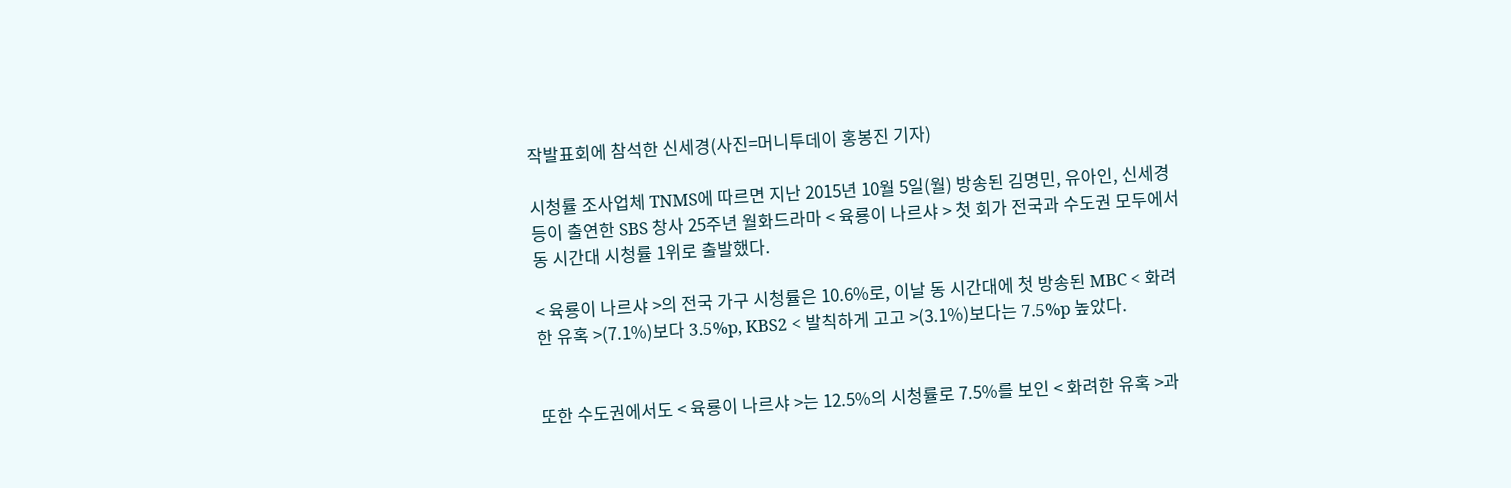작발표회에 참석한 신세경(사진=머니투데이 홍봉진 기자)

시청률 조사업체 TNMS에 따르면 지난 2015년 10월 5일(월) 방송된 김명민, 유아인, 신세경 등이 출연한 SBS 창사 25주년 월화드라마 < 육룡이 나르샤 > 첫 회가 전국과 수도권 모두에서 동 시간대 시청률 1위로 출발했다.

< 육룡이 나르샤 >의 전국 가구 시청률은 10.6%로, 이날 동 시간대에 첫 방송된 MBC < 화려한 유혹 >(7.1%)보다 3.5%p, KBS2 < 발칙하게 고고 >(3.1%)보다는 7.5%p 높았다.


또한 수도권에서도 < 육룡이 나르샤 >는 12.5%의 시청률로 7.5%를 보인 < 화려한 유혹 >과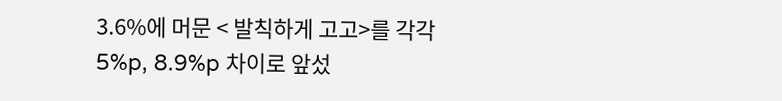3.6%에 머문 < 발칙하게 고고>를 각각 5%p, 8.9%p 차이로 앞섰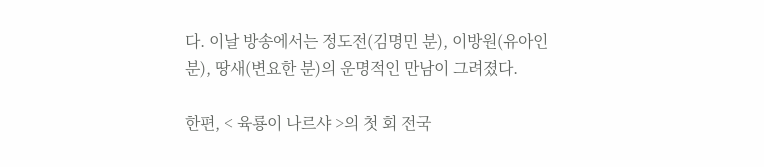다. 이날 방송에서는 정도전(김명민 분), 이방원(유아인 분), 땅새(변요한 분)의 운명적인 만남이 그려졌다.

한편, < 육룡이 나르샤 >의 첫 회 전국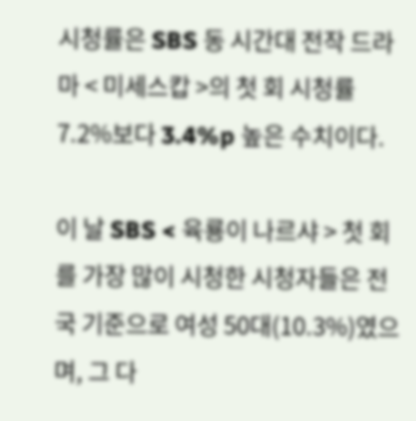시청률은 SBS 동 시간대 전작 드라마 < 미세스캅 >의 첫 회 시청률 7.2%보다 3.4%p 높은 수치이다.

이 날 SBS < 육룡이 나르샤 > 첫 회를 가장 많이 시청한 시청자들은 전국 기준으로 여성 50대(10.3%)였으며, 그 다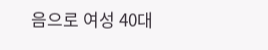음으로 여성 40대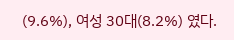(9.6%), 여성 30대(8.2%) 였다.